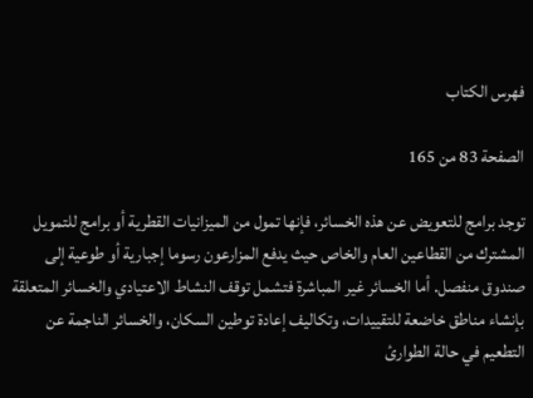فهرس الكتاب

الصفحة 83 من 165

توجد برامج للتعويض عن هذه الخسائر، فإنها تمول من الميزانيات القطرية أو برامج للتمويل المشترك من القطاعين العام والخاص حيث يدفع المزارعون رسوما إجبارية أو طوعية إلى صندوق منفصل. أما الخسائر غير المباشرة فتشمل توقف النشاط الاعتيادي والخسائر المتعلقة بإنشاء مناطق خاضعة للتقييدات، وتكاليف إعادة توطين السكان، والخسائر الناجمة عن التطعيم في حالة الطوارئ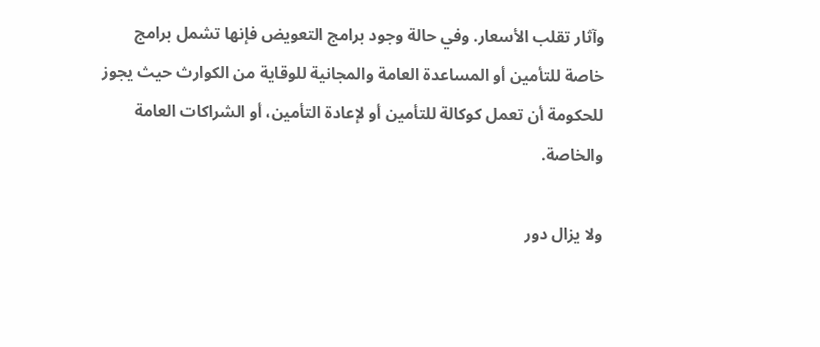وآثار تقلب الأسعار. وفي حالة وجود برامج التعويض فإنها تشمل برامج خاصة للتأمين أو المساعدة العامة والمجانية للوقاية من الكوارث حيث يجوز للحكومة أن تعمل كوكالة للتأمين أو لإعادة التأمين، أو الشراكات العامة والخاصة.

ولا يزال دور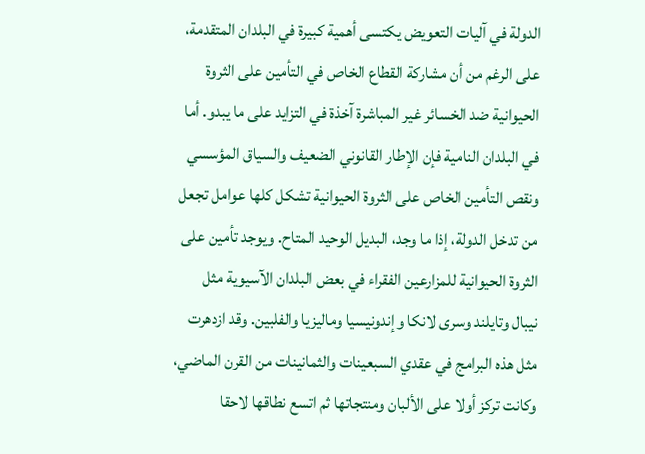الدولة في آليات التعويض يكتسى أهمية كبيرة في البلدان المتقدمة، على الرغم من أن مشاركة القطاع الخاص في التأمين على الثروة الحيوانية ضد الخسائر غير المباشرة آخذة في التزايد على ما يبدو. أما في البلدان النامية فإن الإطار القانوني الضعيف والسياق المؤسسي ونقص التأمين الخاص على الثروة الحيوانية تشكل كلها عوامل تجعل من تدخل الدولة، إذا ما وجد، البديل الوحيد المتاح. ويوجد تأمين على الثروة الحيوانية للمزارعين الفقراء في بعض البلدان الآسيوية مثل نيبال وتايلند وسرى لانكا وإندونيسيا وماليزيا والفلبين. وقد ازدهرت مثل هذه البرامج في عقدي السبعينات والثمانينات من القرن الماضي، وكانت تركز أولا على الألبان ومنتجاتها ثم اتسع نطاقها لاحقا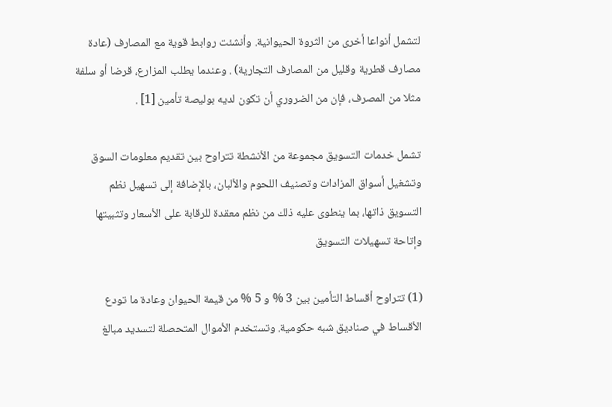لتشمل أنواعا أخرى من الثروة الحيوانية. وأنشئت روابط قوية مع المصارف (عادة مصارف قطرية وقليل من المصارف التجارية) . وعندما يطلب المزارع، قرضا أو سلفة مثلا من المصرف، فإن من الضروري أن تكون لديه بوليصة تأمين [1] .

تشمل خدمات التسويق مجموعة من الأنشطة تتراوح بين تقديم معلومات السوق وتشغيل أسواق المزادات وتصنيف اللحوم والألبان، بالإضافة إلى تسهيل نظم التسويق ذاتها، بما ينطوى عليه ذلك من نظم معقدة للرقابة على الأسعار وتثبيتها وإتاحة تسهيلات التسويق

(1) تتراوح أقساط التأمين بين 3 % و 5 % من قيمة الحيوان وعادة ما تودع الأقساط في صناديق شبه حكومية. وتستخدم الأموال المتحصلة لتسديد مبالغ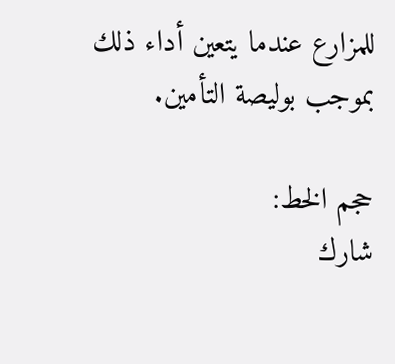للمزارع عندما يتعين أداء ذلك بموجب بوليصة التأمين.

حجم الخط:
شارك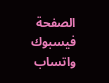الصفحة
فيسبوك واتساب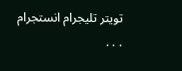تويتر تليجرام انستجرام
. . .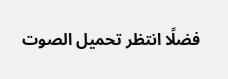فضلًا انتظر تحميل الصوت